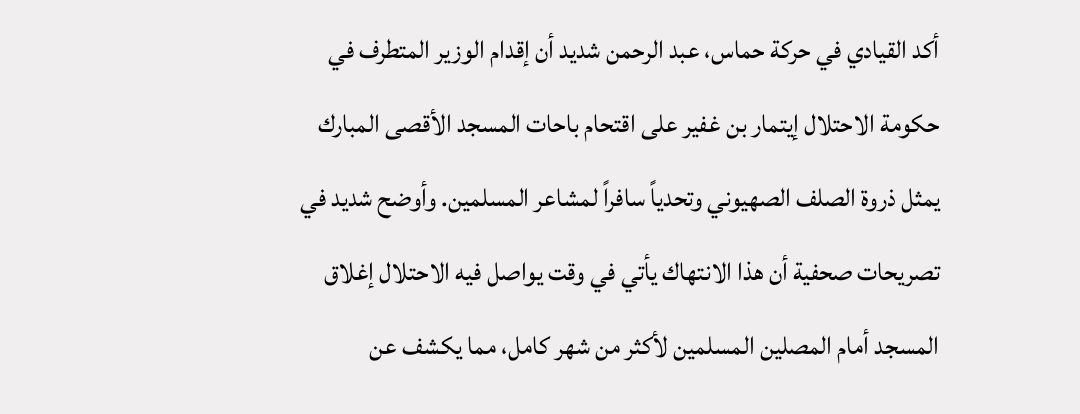أكد القيادي في حركة حماس، عبد الرحمن شديد أن إقدام الوزير المتطرف في حكومة الاحتلال إيتمار بن غفير على اقتحام باحات المسجد الأقصى المبارك يمثل ذروة الصلف الصهيوني وتحدياً سافراً لمشاعر المسلمين. وأوضح شديد في تصريحات صحفية أن هذا الانتهاك يأتي في وقت يواصل فيه الاحتلال إغلاق المسجد أمام المصلين المسلمين لأكثر من شهر كامل، مما يكشف عن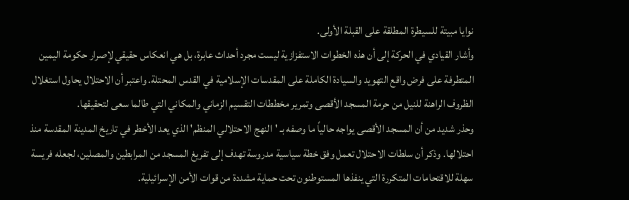نوايا مبيتة للسيطرة المطلقة على القبلة الأولى.
وأشار القيادي في الحركة إلى أن هذه الخطوات الاستفزازية ليست مجرد أحداث عابرة، بل هي انعكاس حقيقي لإصرار حكومة اليمين المتطرفة على فرض واقع التهويد والسيادة الكاملة على المقدسات الإسلامية في القدس المحتلة. واعتبر أن الاحتلال يحاول استغلال الظروف الراهنة للنيل من حرمة المسجد الأقصى وتمرير مخططات التقسيم الزماني والمكاني التي طالما سعى لتحقيقها.
وحذر شديد من أن المسجد الأقصى يواجه حالياً ما وصفه بـ 'النهج الاحتلالي المنظم' الذي يعد الأخطر في تاريخ المدينة المقدسة منذ احتلالها. وذكر أن سلطات الاحتلال تعمل وفق خطة سياسية مدروسة تهدف إلى تفريغ المسجد من المرابطين والمصلين، لجعله فريسة سهلة للاقتحامات المتكررة التي ينفذها المستوطنون تحت حماية مشددة من قوات الأمن الإسرائيلية.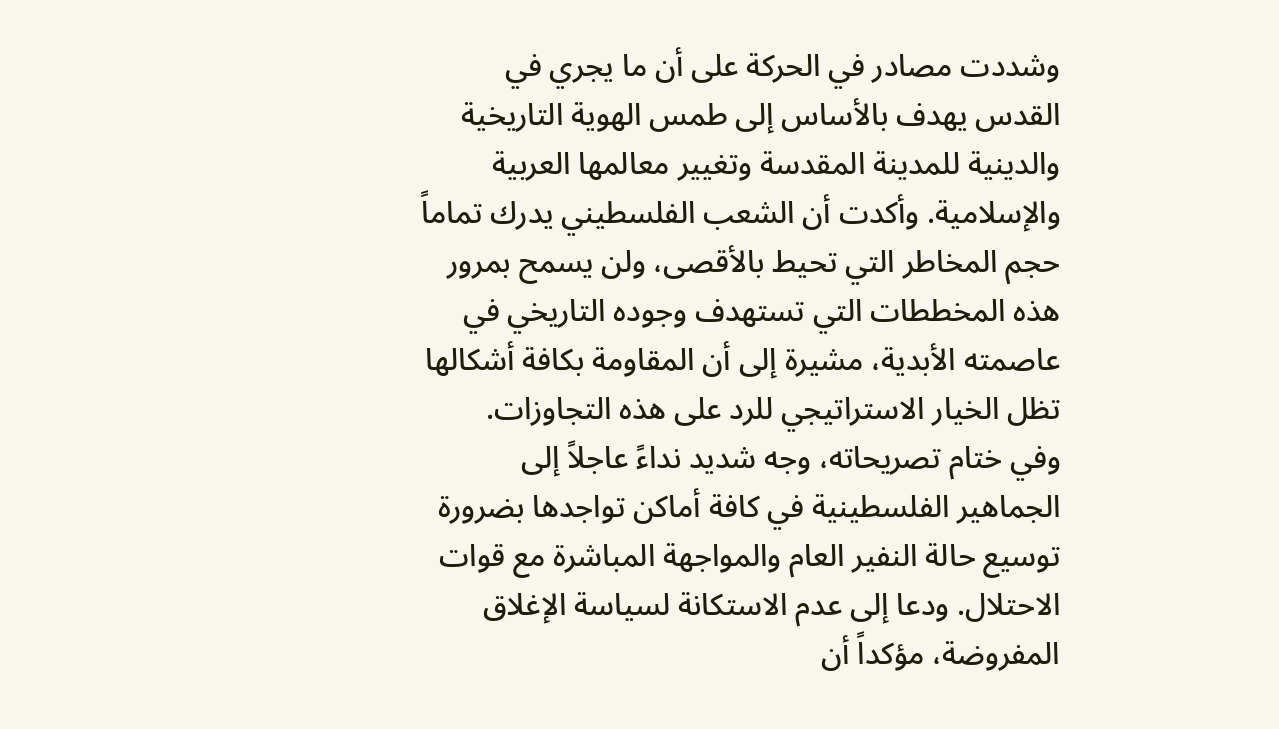وشددت مصادر في الحركة على أن ما يجري في القدس يهدف بالأساس إلى طمس الهوية التاريخية والدينية للمدينة المقدسة وتغيير معالمها العربية والإسلامية. وأكدت أن الشعب الفلسطيني يدرك تماماً حجم المخاطر التي تحيط بالأقصى، ولن يسمح بمرور هذه المخططات التي تستهدف وجوده التاريخي في عاصمته الأبدية، مشيرة إلى أن المقاومة بكافة أشكالها تظل الخيار الاستراتيجي للرد على هذه التجاوزات.
وفي ختام تصريحاته، وجه شديد نداءً عاجلاً إلى الجماهير الفلسطينية في كافة أماكن تواجدها بضرورة توسيع حالة النفير العام والمواجهة المباشرة مع قوات الاحتلال. ودعا إلى عدم الاستكانة لسياسة الإغلاق المفروضة، مؤكداً أن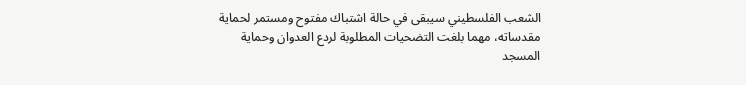الشعب الفلسطيني سيبقى في حالة اشتباك مفتوح ومستمر لحماية مقدساته، مهما بلغت التضحيات المطلوبة لردع العدوان وحماية المسجد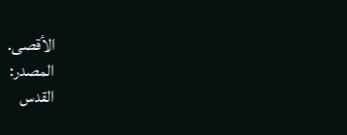الأقصى.
المصدر:
القدس